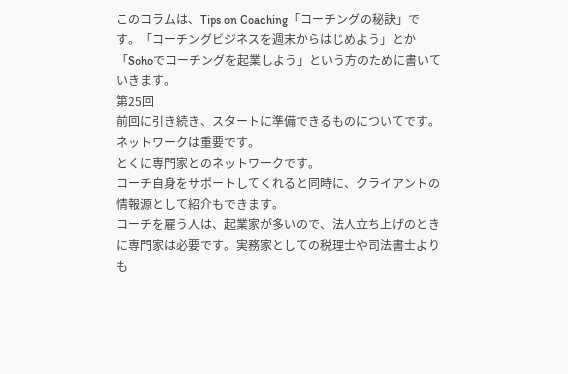このコラムは、Tips on Coaching「コーチングの秘訣」です。「コーチングビジネスを週末からはじめよう」とか「Sohoでコーチングを起業しよう」という方のために書いていきます。
第25回
前回に引き続き、スタートに準備できるものについてです。
ネットワークは重要です。
とくに専門家とのネットワークです。
コーチ自身をサポートしてくれると同時に、クライアントの情報源として紹介もできます。
コーチを雇う人は、起業家が多いので、法人立ち上げのときに専門家は必要です。実務家としての税理士や司法書士よりも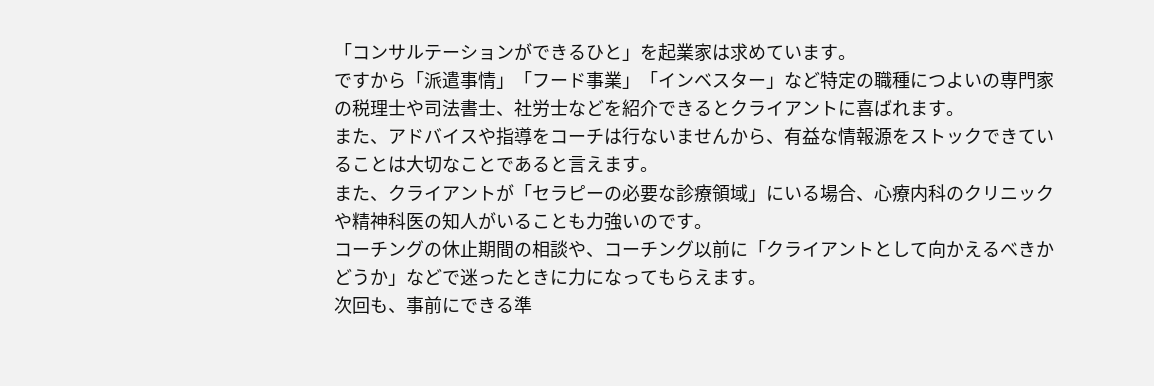「コンサルテーションができるひと」を起業家は求めています。
ですから「派遣事情」「フード事業」「インベスター」など特定の職種につよいの専門家の税理士や司法書士、社労士などを紹介できるとクライアントに喜ばれます。
また、アドバイスや指導をコーチは行ないませんから、有益な情報源をストックできていることは大切なことであると言えます。
また、クライアントが「セラピーの必要な診療領域」にいる場合、心療内科のクリニックや精神科医の知人がいることも力強いのです。
コーチングの休止期間の相談や、コーチング以前に「クライアントとして向かえるべきかどうか」などで迷ったときに力になってもらえます。
次回も、事前にできる準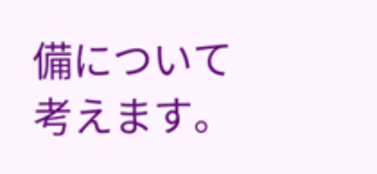備について考えます。